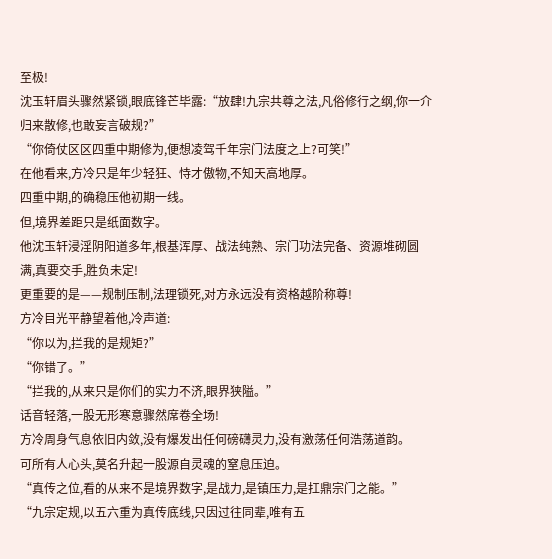至极!
沈玉轩眉头骤然紧锁,眼底锋芒毕露:“放肆!九宗共尊之法,凡俗修行之纲,你一介归来散修,也敢妄言破规?”
“你倚仗区区四重中期修为,便想凌驾千年宗门法度之上?可笑!”
在他看来,方冷只是年少轻狂、恃才傲物,不知天高地厚。
四重中期,的确稳压他初期一线。
但,境界差距只是纸面数字。
他沈玉轩浸淫阴阳道多年,根基浑厚、战法纯熟、宗门功法完备、资源堆砌圆满,真要交手,胜负未定!
更重要的是——规制压制,法理锁死,对方永远没有资格越阶称尊!
方冷目光平静望着他,冷声道:
“你以为,拦我的是规矩?”
“你错了。”
“拦我的,从来只是你们的实力不济,眼界狭隘。”
话音轻落,一股无形寒意骤然席卷全场!
方冷周身气息依旧内敛,没有爆发出任何磅礴灵力,没有激荡任何浩荡道韵。
可所有人心头,莫名升起一股源自灵魂的窒息压迫。
“真传之位,看的从来不是境界数字,是战力,是镇压力,是扛鼎宗门之能。”
“九宗定规,以五六重为真传底线,只因过往同辈,唯有五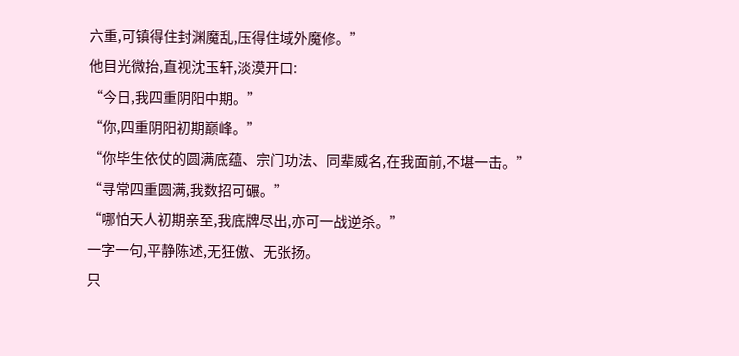六重,可镇得住封渊魔乱,压得住域外魔修。”
他目光微抬,直视沈玉轩,淡漠开口:
“今日,我四重阴阳中期。”
“你,四重阴阳初期巅峰。”
“你毕生依仗的圆满底蕴、宗门功法、同辈威名,在我面前,不堪一击。”
“寻常四重圆满,我数招可碾。”
“哪怕天人初期亲至,我底牌尽出,亦可一战逆杀。”
一字一句,平静陈述,无狂傲、无张扬。
只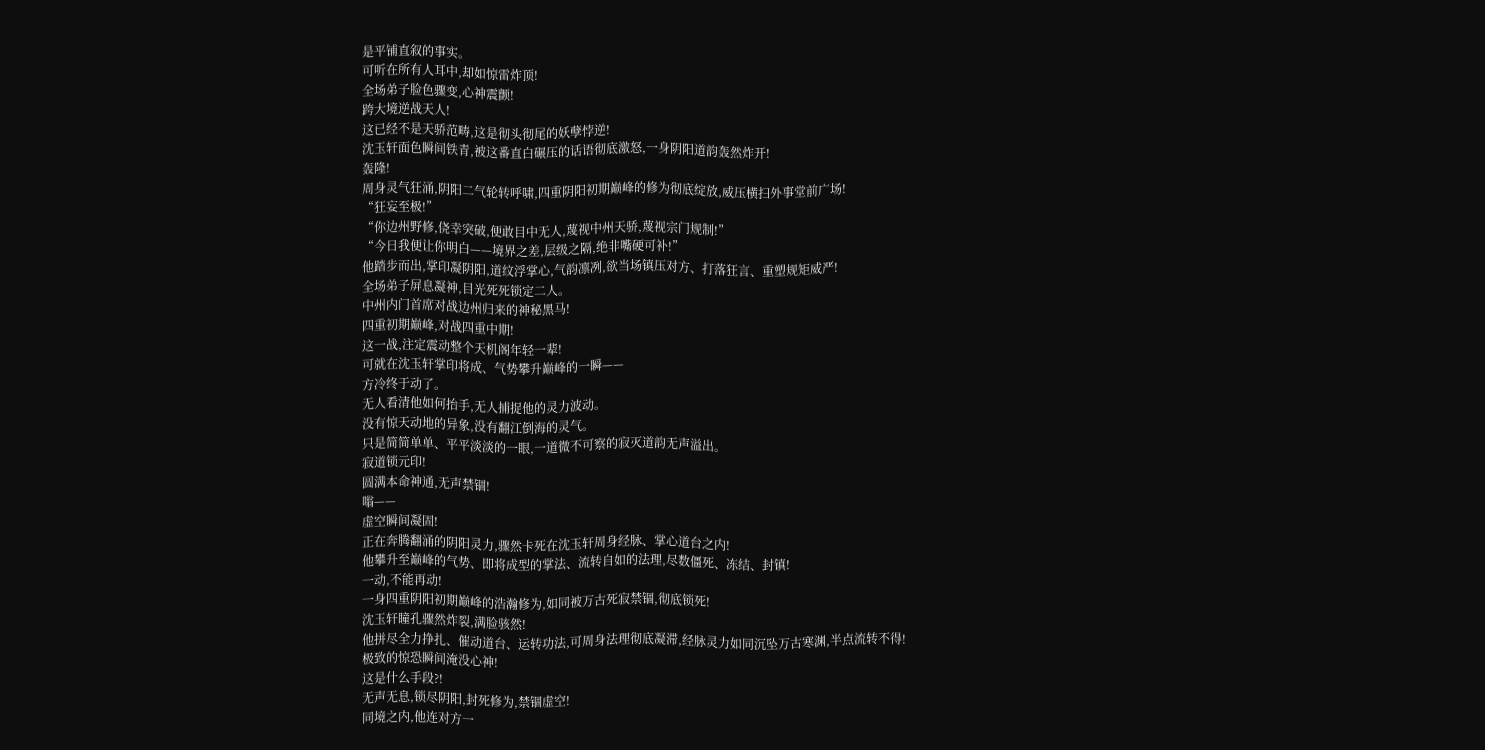是平铺直叙的事实。
可听在所有人耳中,却如惊雷炸顶!
全场弟子脸色骤变,心神震颤!
跨大境逆战天人!
这已经不是天骄范畴,这是彻头彻尾的妖孽悖逆!
沈玉轩面色瞬间铁青,被这番直白碾压的话语彻底激怒,一身阴阳道韵轰然炸开!
轰隆!
周身灵气狂涌,阴阳二气轮转呼啸,四重阴阳初期巅峰的修为彻底绽放,威压横扫外事堂前广场!
“狂妄至极!”
“你边州野修,侥幸突破,便敢目中无人,蔑视中州天骄,蔑视宗门规制!”
“今日我便让你明白——境界之差,层级之隔,绝非嘴硬可补!”
他踏步而出,掌印凝阴阳,道纹浮掌心,气韵凛冽,欲当场镇压对方、打落狂言、重塑规矩威严!
全场弟子屏息凝神,目光死死锁定二人。
中州内门首席对战边州归来的神秘黑马!
四重初期巅峰,对战四重中期!
这一战,注定震动整个天机阁年轻一辈!
可就在沈玉轩掌印将成、气势攀升巅峰的一瞬——
方冷终于动了。
无人看清他如何抬手,无人捕捉他的灵力波动。
没有惊天动地的异象,没有翻江倒海的灵气。
只是简简单单、平平淡淡的一眼,一道微不可察的寂灭道韵无声溢出。
寂道锁元印!
圆满本命神通,无声禁锢!
嗡——
虚空瞬间凝固!
正在奔腾翻涌的阴阳灵力,骤然卡死在沈玉轩周身经脉、掌心道台之内!
他攀升至巅峰的气势、即将成型的掌法、流转自如的法理,尽数僵死、冻结、封镇!
一动,不能再动!
一身四重阴阳初期巅峰的浩瀚修为,如同被万古死寂禁锢,彻底锁死!
沈玉轩瞳孔骤然炸裂,满脸骇然!
他拼尽全力挣扎、催动道台、运转功法,可周身法理彻底凝滞,经脉灵力如同沉坠万古寒渊,半点流转不得!
极致的惊恐瞬间淹没心神!
这是什么手段?!
无声无息,锁尽阴阳,封死修为,禁锢虚空!
同境之内,他连对方一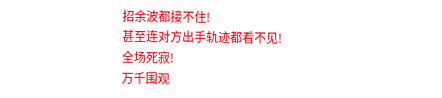招余波都接不住!
甚至连对方出手轨迹都看不见!
全场死寂!
万千围观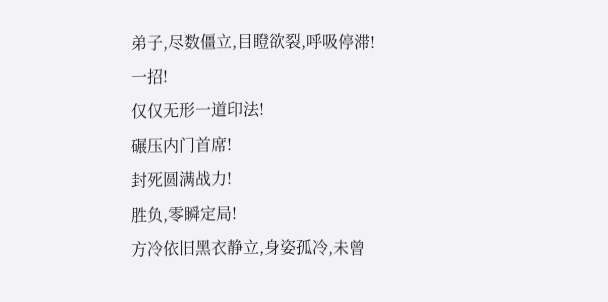弟子,尽数僵立,目瞪欲裂,呼吸停滞!
一招!
仅仅无形一道印法!
碾压内门首席!
封死圆满战力!
胜负,零瞬定局!
方冷依旧黑衣静立,身姿孤冷,未曾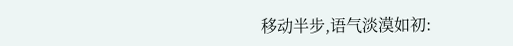移动半步,语气淡漠如初: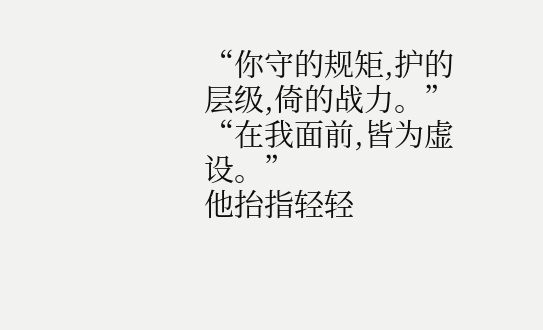“你守的规矩,护的层级,倚的战力。”
“在我面前,皆为虚设。”
他抬指轻轻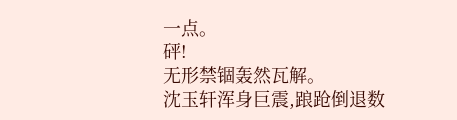一点。
砰!
无形禁锢轰然瓦解。
沈玉轩浑身巨震,踉跄倒退数